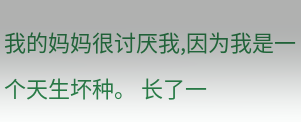我的妈妈很讨厌我,因为我是一个天生坏种。 长了一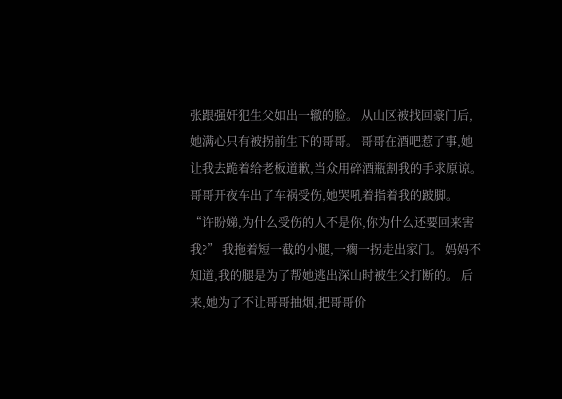张跟强奸犯生父如出一辙的脸。 从山区被找回豪门后,她满心只有被拐前生下的哥哥。 哥哥在酒吧惹了事,她让我去跪着给老板道歉,当众用碎酒瓶割我的手求原谅。 哥哥开夜车出了车祸受伤,她哭吼着指着我的跛脚。 “许盼娣,为什么受伤的人不是你,你为什么还要回来害我?” 我拖着短一截的小腿,一瘸一拐走出家门。 妈妈不知道,我的腿是为了帮她逃出深山时被生父打断的。 后来,她为了不让哥哥抽烟,把哥哥价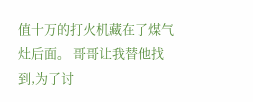值十万的打火机藏在了煤气灶后面。 哥哥让我替他找到,为了讨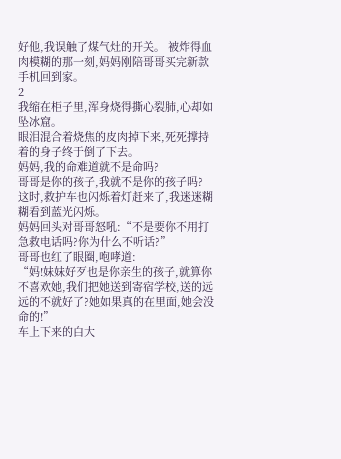好他,我误触了煤气灶的开关。 被炸得血肉模糊的那一刻,妈妈刚陪哥哥买完新款手机回到家。
2
我缩在柜子里,浑身烧得撕心裂肺,心却如坠冰窟。
眼泪混合着烧焦的皮肉掉下来,死死撑持着的身子终于倒了下去。
妈妈,我的命难道就不是命吗?
哥哥是你的孩子,我就不是你的孩子吗?
这时,救护车也闪烁着灯赶来了,我迷迷糊糊看到蓝光闪烁。
妈妈回头对哥哥怒吼:“不是要你不用打急救电话吗?你为什么不听话?”
哥哥也红了眼圈,咆哮道:
“妈!妹妹好歹也是你亲生的孩子,就算你不喜欢她,我们把她送到寄宿学校,送的远远的不就好了?她如果真的在里面,她会没命的!”
车上下来的白大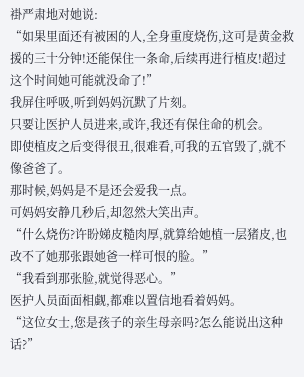褂严肃地对她说:
“如果里面还有被困的人,全身重度烧伤,这可是黄金救援的三十分钟!还能保住一条命,后续再进行植皮!超过这个时间她可能就没命了!”
我屏住呼吸,听到妈妈沉默了片刻。
只要让医护人员进来,或许,我还有保住命的机会。
即使植皮之后变得很丑,很难看,可我的五官毁了,就不像爸爸了。
那时候,妈妈是不是还会爱我一点。
可妈妈安静几秒后,却忽然大笑出声。
“什么烧伤?许盼娣皮糙肉厚,就算给她植一层猪皮,也改不了她那张跟她爸一样可恨的脸。”
“我看到那张脸,就觉得恶心。”
医护人员面面相觑,都难以置信地看着妈妈。
“这位女士,您是孩子的亲生母亲吗?怎么能说出这种话?”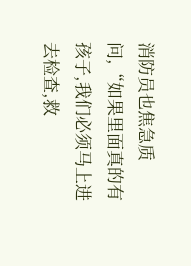消防员也焦急质问,“如果里面真的有孩子,我们必须马上进去检查,救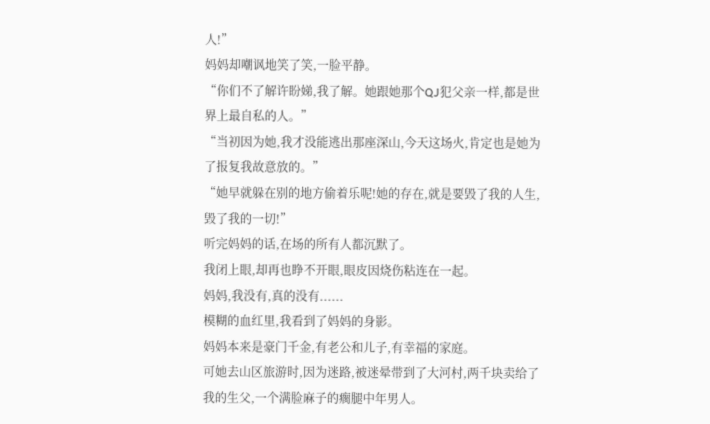人!”
妈妈却嘲讽地笑了笑,一脸平静。
“你们不了解许盼娣,我了解。她跟她那个QJ犯父亲一样,都是世界上最自私的人。”
“当初因为她,我才没能逃出那座深山,今天这场火,肯定也是她为了报复我故意放的。”
“她早就躲在别的地方偷着乐呢!她的存在,就是要毁了我的人生,毁了我的一切!”
听完妈妈的话,在场的所有人都沉默了。
我闭上眼,却再也睁不开眼,眼皮因烧伤粘连在一起。
妈妈,我没有,真的没有......
模糊的血红里,我看到了妈妈的身影。
妈妈本来是豪门千金,有老公和儿子,有幸福的家庭。
可她去山区旅游时,因为迷路,被迷晕带到了大河村,两千块卖给了我的生父,一个满脸麻子的瘸腿中年男人。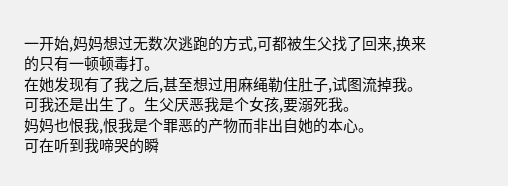一开始,妈妈想过无数次逃跑的方式,可都被生父找了回来,换来的只有一顿顿毒打。
在她发现有了我之后,甚至想过用麻绳勒住肚子,试图流掉我。
可我还是出生了。生父厌恶我是个女孩,要溺死我。
妈妈也恨我,恨我是个罪恶的产物而非出自她的本心。
可在听到我啼哭的瞬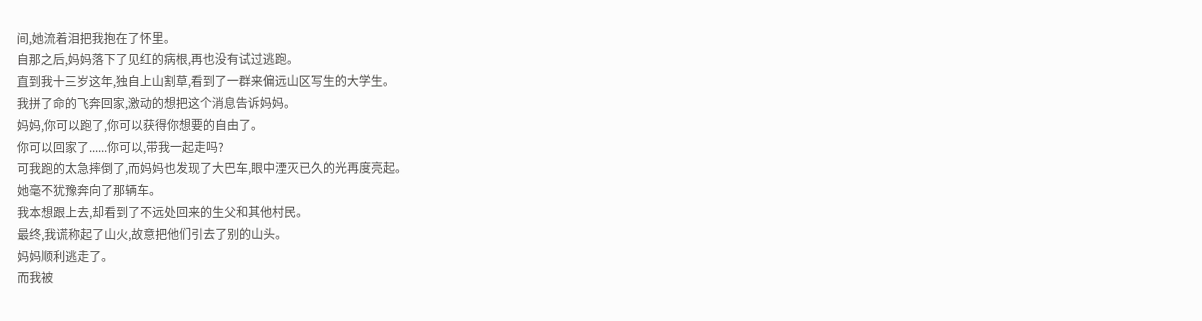间,她流着泪把我抱在了怀里。
自那之后,妈妈落下了见红的病根,再也没有试过逃跑。
直到我十三岁这年,独自上山割草,看到了一群来偏远山区写生的大学生。
我拼了命的飞奔回家,激动的想把这个消息告诉妈妈。
妈妈,你可以跑了,你可以获得你想要的自由了。
你可以回家了......你可以,带我一起走吗?
可我跑的太急摔倒了,而妈妈也发现了大巴车,眼中湮灭已久的光再度亮起。
她毫不犹豫奔向了那辆车。
我本想跟上去,却看到了不远处回来的生父和其他村民。
最终,我谎称起了山火,故意把他们引去了别的山头。
妈妈顺利逃走了。
而我被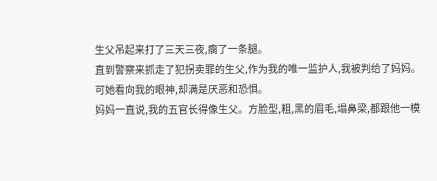生父吊起来打了三天三夜,瘸了一条腿。
直到警察来抓走了犯拐卖罪的生父,作为我的唯一监护人,我被判给了妈妈。
可她看向我的眼神,却满是厌恶和恐惧。
妈妈一直说,我的五官长得像生父。方脸型,粗,黑的眉毛,塌鼻梁,都跟他一模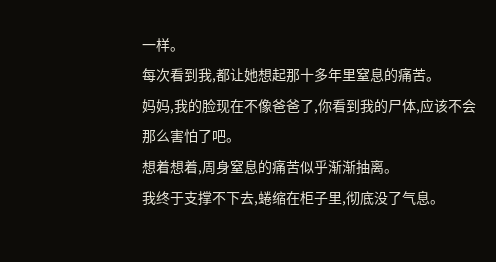一样。
每次看到我,都让她想起那十多年里窒息的痛苦。
妈妈,我的脸现在不像爸爸了,你看到我的尸体,应该不会那么害怕了吧。
想着想着,周身窒息的痛苦似乎渐渐抽离。
我终于支撑不下去,蜷缩在柜子里,彻底没了气息。